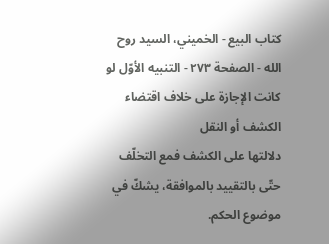كتاب البيع - الخميني، السيد روح الله - الصفحة ٢٧٣ - التنبيه الأوّل لو كانت الإجازة على خلاف اقتضاء الكشف أو النقل
دلالتها على الكشف فمع التخلّف حتّى بالتقييد بالموافقة، يشكّ في موضوع الحكم.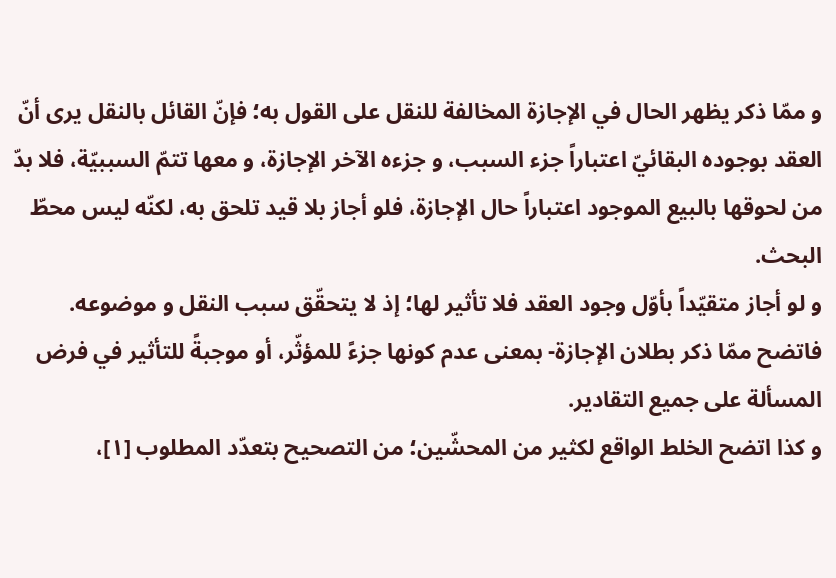و ممّا ذكر يظهر الحال في الإجازة المخالفة للنقل على القول به؛ فإنّ القائل بالنقل يرى أنّ العقد بوجوده البقائيّ اعتباراً جزء السبب، و جزءه الآخر الإجازة، و معها تتمّ السببيّة، فلا بدّ من لحوقها بالبيع الموجود اعتباراً حال الإجازة، فلو أجاز بلا قيد تلحق به، لكنّه ليس محطّ البحث.
و لو أجاز متقيّداً بأوّل وجود العقد فلا تأثير لها؛ إذ لا يتحقّق سبب النقل و موضوعه.
فاتضح ممّا ذكر بطلان الإجازة- بمعنى عدم كونها جزءً للمؤثّر، أو موجبةً للتأثير في فرض المسألة على جميع التقادير.
و كذا اتضح الخلط الواقع لكثير من المحشّين؛ من التصحيح بتعدّد المطلوب [١]،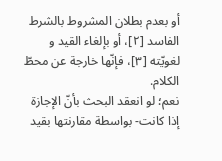أو بعدم بطلان المشروط بالشرط الفاسد [٢]، أو بإلغاء القيد و لغويّته [٣]، فإنّها خارجة عن محطّ الكلام.
نعم؛ لو انعقد البحث بأنّ الإجازة إذا كانت- بواسطة مقارنتها بقيد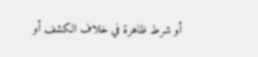أو شرط ظاهرة في خلاف الكشف أو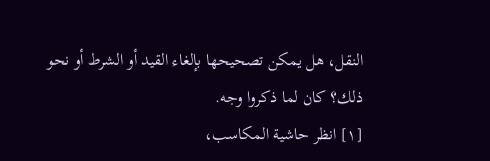النقل، هل يمكن تصحيحها بإلغاء القيد أو الشرط أو نحو ذلك؟ كان لما ذكروا وجه.
[١] انظر حاشية المكاسب،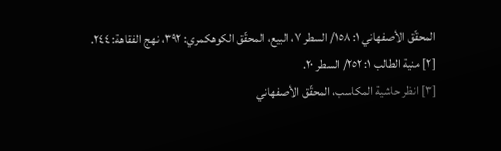المحقّق الأصفهاني ١: ١٥٨/ السطر ٧، البيع، المحقّق الكوهكمري: ٣٩٢، نهج الفقاهة: ٢٤٤.
[٢] منية الطالب ١: ٢٥٢/ السطر ٢٠.
[٣] انظر حاشية المكاسب، المحقّق الأصفهاني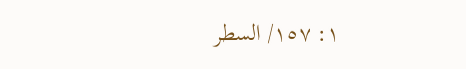١: ١٥٧/ السطر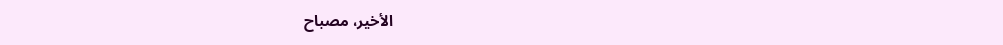الأخير، مصباح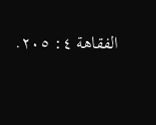الفقاهة ٤: ٢٠٥.